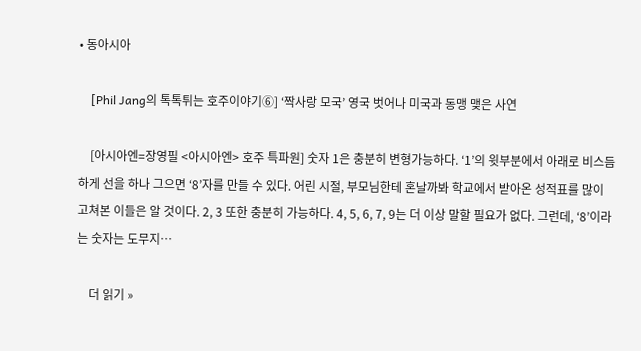• 동아시아

    [Phil Jang의 톡톡튀는 호주이야기⑥] ‘짝사랑 모국’ 영국 벗어나 미국과 동맹 맺은 사연

    [아시아엔=장영필 <아시아엔> 호주 특파원] 숫자 1은 충분히 변형가능하다. ‘1’의 윗부분에서 아래로 비스듬하게 선을 하나 그으면 ‘8’자를 만들 수 있다. 어린 시절, 부모님한테 혼날까봐 학교에서 받아온 성적표를 많이 고쳐본 이들은 알 것이다. 2, 3 또한 충분히 가능하다. 4, 5, 6, 7, 9는 더 이상 말할 필요가 없다. 그런데, ‘8’이라는 숫자는 도무지…

    더 읽기 »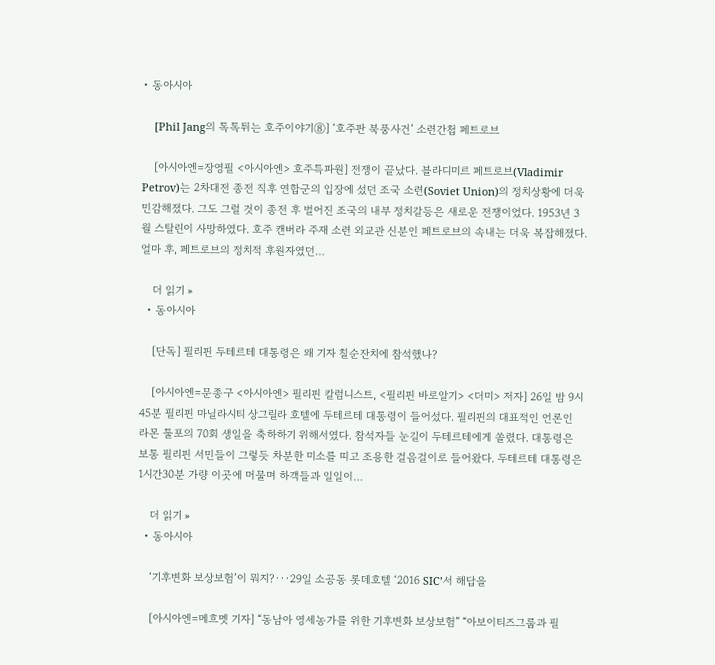• 동아시아

    [Phil Jang의 톡톡튀는 호주이야기⑧] ‘호주판 북풍사건’ 소련간첩 페트로브

    [아시아엔=장영필 <아시아엔> 호주특파원] 전쟁이 끝났다. 블라디미르 페트로브(Vladimir Petrov)는 2차대전 종전 직후 연합군의 입장에 섰던 조국 소련(Soviet Union)의 정치상황에 더욱 민감해졌다. 그도 그럴 것이 종전 후 벌어진 조국의 내부 정치갈등은 새로운 전쟁이었다. 1953년 3월 스탈린이 사망하였다. 호주 캔버라 주재 소련 외교관 신분인 페트로브의 속내는 더욱 복잡해졌다. 얼마 후, 페트로브의 정치적 후원자였던…

    더 읽기 »
  • 동아시아

    [단독] 필리핀 두테르테 대통령은 왜 기자 칠순잔치에 참석했나?

    [아시아엔=문종구 <아시아엔> 필리핀 칼럼니스트, <필리핀 바로알기> <더미> 저자] 26일 밤 9시45분 필리핀 마닐라시티 상그릴라 호텔에 두테르테 대통령이 들어섰다. 필리핀의 대표적인 언론인 라몬 툴포의 70회 생일을 축하하기 위해서였다. 참석자들 눈길이 두테르테에게 쏠렸다. 대통령은 보통 필리핀 서민들이 그렇듯 차분한 미소를 띠고 조용한 걸음걸이로 들어왔다. 두테르테 대통령은 1시간30분 가량 이곳에 머물며 하객들과 일일이…

    더 읽기 »
  • 동아시아

    ‘기후변화 보상보험’이 뭐지?···29일 소공동 롯데호텔 ‘2016 SIC’서 해답을

    [아시아엔=메흐멧 기자] “동남아 영세농가를 위한 기후변화 보상보험” “아보이티즈그룹과 필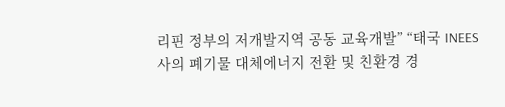리핀 정부의 저개발지역 공동 교육개발” “태국 INEES사의 폐기물 대체에너지 전환 및 친환경 경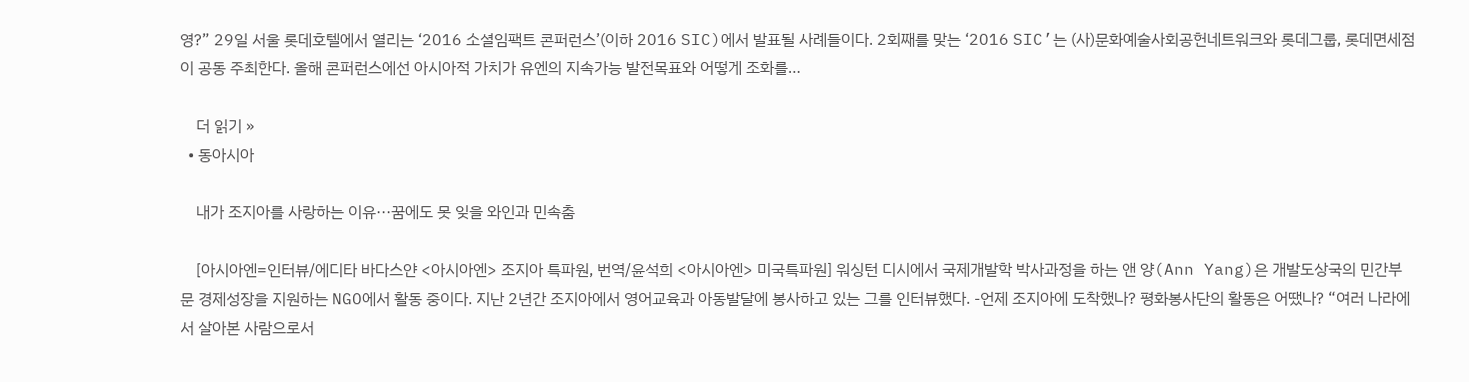영?” 29일 서울 롯데호텔에서 열리는 ‘2016 소셜임팩트 콘퍼런스’(이하 2016 SIC)에서 발표될 사례들이다. 2회째를 맞는 ‘2016 SIC’는 (사)문화예술사회공헌네트워크와 롯데그룹, 롯데면세점이 공동 주최한다. 올해 콘퍼런스에선 아시아적 가치가 유엔의 지속가능 발전목표와 어떻게 조화를…

    더 읽기 »
  • 동아시아

    내가 조지아를 사랑하는 이유···꿈에도 못 잊을 와인과 민속춤

    [아시아엔=인터뷰/에디타 바다스얀 <아시아엔> 조지아 특파원, 번역/윤석희 <아시아엔> 미국특파원] 워싱턴 디시에서 국제개발학 박사과정을 하는 앤 양(Ann Yang)은 개발도상국의 민간부문 경제성장을 지원하는 NGO에서 활동 중이다. 지난 2년간 조지아에서 영어교육과 아동발달에 봉사하고 있는 그를 인터뷰했다. -언제 조지아에 도착했나? 평화봉사단의 활동은 어땠나? “여러 나라에서 살아본 사람으로서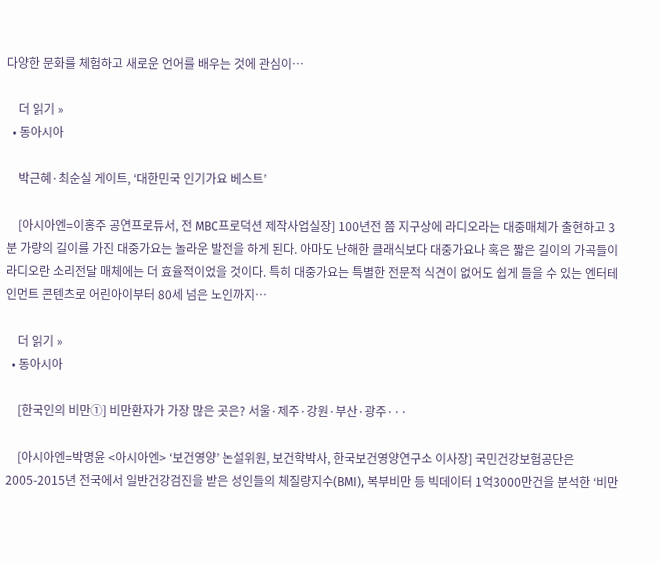다양한 문화를 체험하고 새로운 언어를 배우는 것에 관심이…

    더 읽기 »
  • 동아시아

    박근혜·최순실 게이트, ‘대한민국 인기가요 베스트’

    [아시아엔=이홍주 공연프로듀서, 전 MBC프로덕션 제작사업실장] 100년전 쯤 지구상에 라디오라는 대중매체가 출현하고 3분 가량의 길이를 가진 대중가요는 놀라운 발전을 하게 된다. 아마도 난해한 클래식보다 대중가요나 혹은 짧은 길이의 가곡들이 라디오란 소리전달 매체에는 더 효율적이었을 것이다. 특히 대중가요는 특별한 전문적 식견이 없어도 쉽게 들을 수 있는 엔터테인먼트 콘텐츠로 어린아이부터 80세 넘은 노인까지…

    더 읽기 »
  • 동아시아

    [한국인의 비만①] 비만환자가 가장 많은 곳은? 서울·제주·강원·부산·광주···

    [아시아엔=박명윤 <아시아엔> ‘보건영양’ 논설위원, 보건학박사, 한국보건영양연구소 이사장] 국민건강보험공단은 2005-2015년 전국에서 일반건강검진을 받은 성인들의 체질량지수(BMI), 복부비만 등 빅데이터 1억3000만건을 분석한 ‘비만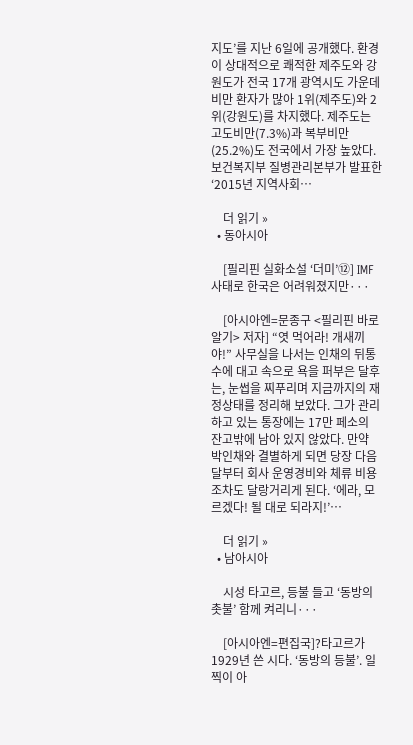지도’를 지난 6일에 공개했다. 환경이 상대적으로 쾌적한 제주도와 강원도가 전국 17개 광역시도 가운데 비만 환자가 많아 1위(제주도)와 2위(강원도)를 차지했다. 제주도는 고도비만(7.3%)과 복부비만(25.2%)도 전국에서 가장 높았다. 보건복지부 질병관리본부가 발표한 ‘2015년 지역사회…

    더 읽기 »
  • 동아시아

    [필리핀 실화소설 ‘더미’⑫] IMF사태로 한국은 어려워졌지만···

    [아시아엔=문종구 <필리핀 바로알기> 저자] “엿 먹어라! 개새끼야!” 사무실을 나서는 인채의 뒤통수에 대고 속으로 욕을 퍼부은 달후는, 눈썹을 찌푸리며 지금까지의 재정상태를 정리해 보았다. 그가 관리하고 있는 통장에는 17만 페소의 잔고밖에 남아 있지 않았다. 만약 박인채와 결별하게 되면 당장 다음 달부터 회사 운영경비와 체류 비용조차도 달랑거리게 된다. ‘에라, 모르겠다! 될 대로 되라지!’…

    더 읽기 »
  • 남아시아

    시성 타고르, 등불 들고 ‘동방의 촛불’ 함께 켜리니···

    [아시아엔=편집국]?타고르가 1929년 쓴 시다. ‘동방의 등불’. 일찍이 아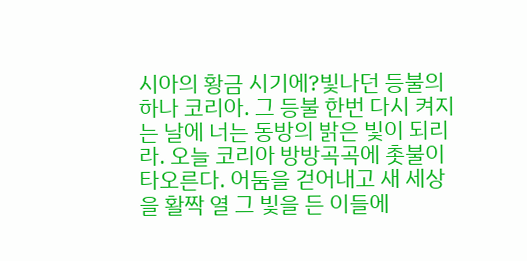시아의 황금 시기에?빛나던 등불의 하나 코리아. 그 등불 한번 다시 켜지는 날에 너는 동방의 밝은 빛이 되리라. 오늘 코리아 방방곡곡에 촛불이 타오른다. 어둠을 걷어내고 새 세상을 활짝 열 그 빛을 든 이들에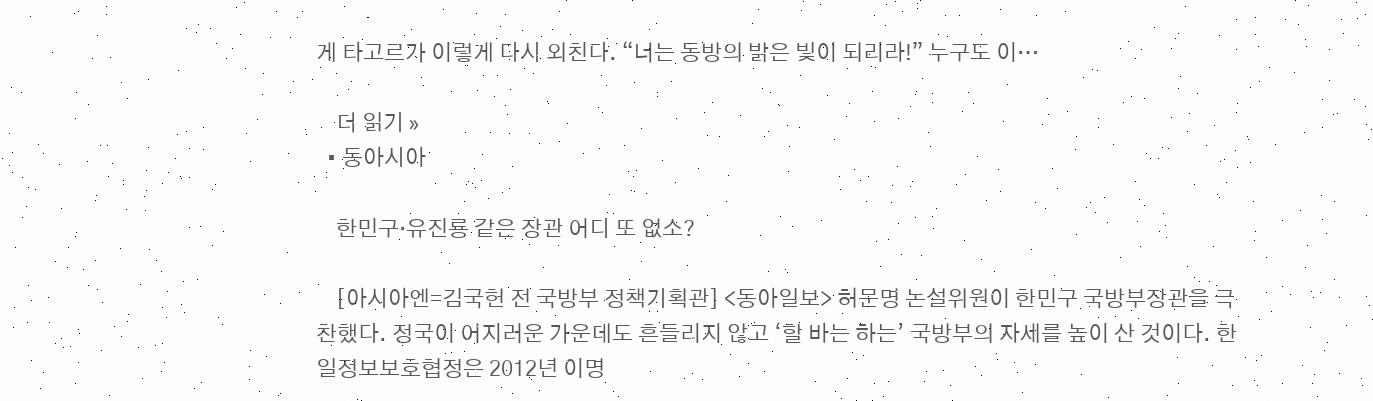게 타고르가 이렇게 다시 외친다. “너는 동방의 밝은 빛이 되리라!” 누구도 이…

    더 읽기 »
  • 동아시아

    한민구·유진룡 같은 장관 어디 또 없소?

    [아시아엔=김국헌 전 국방부 정책기획관] <동아일보> 허문명 논설위원이 한민구 국방부장관을 극찬했다. 정국이 어지러운 가운데도 흔들리지 않고 ‘할 바는 하는’ 국방부의 자세를 높이 산 것이다. 한일정보보호협정은 2012년 이명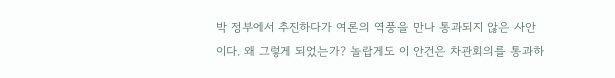박 정부에서 추진하다가 여론의 역풍을 만나 통과되지 않은 사안이다. 왜 그렇게 되었는가? 놀랍게도 이 안건은 차관회의를 통과하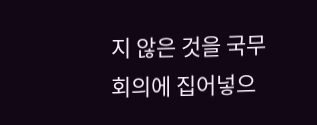지 않은 것을 국무회의에 집어넣으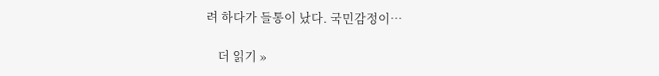려 하다가 들통이 났다. 국민감정이…

    더 읽기 »